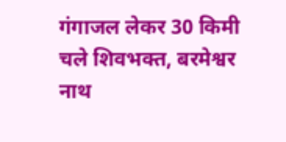गंगाजल लेकर 30 किमी चले शिवभक्त, बरमेश्वर नाथ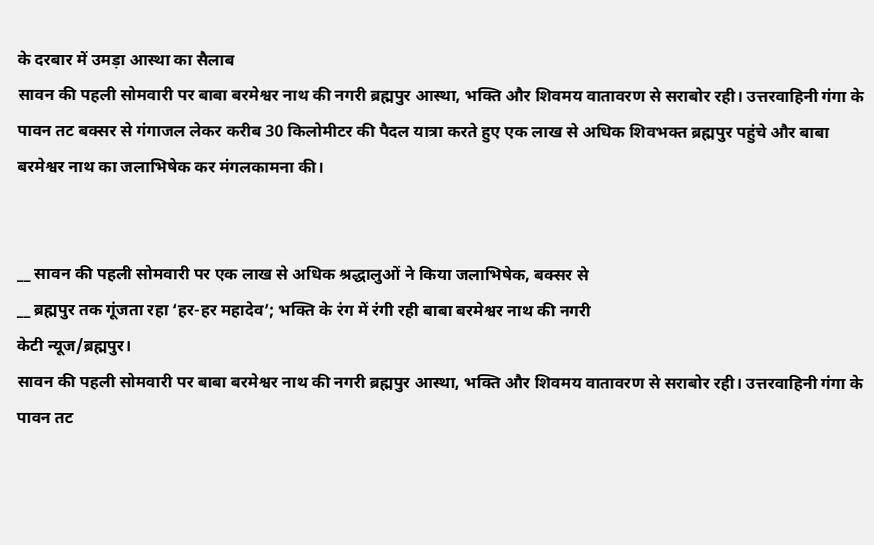के दरबार में उमड़ा आस्था का सैलाब
सावन की पहली सोमवारी पर बाबा बरमेश्वर नाथ की नगरी ब्रह्मपुर आस्था, भक्ति और शिवमय वातावरण से सराबोर रही। उत्तरवाहिनी गंगा के पावन तट बक्सर से गंगाजल लेकर करीब 30 किलोमीटर की पैदल यात्रा करते हुए एक लाख से अधिक शिवभक्त ब्रह्मपुर पहुंचे और बाबा बरमेश्वर नाथ का जलाभिषेक कर मंगलकामना की।


__ सावन की पहली सोमवारी पर एक लाख से अधिक श्रद्धालुओं ने किया जलाभिषेक, बक्सर से
__ ब्रह्मपुर तक गूंजता रहा ‘हर-हर महादेव’; भक्ति के रंग में रंगी रही बाबा बरमेश्वर नाथ की नगरी
केटी न्यूज/ब्रह्मपुर।
सावन की पहली सोमवारी पर बाबा बरमेश्वर नाथ की नगरी ब्रह्मपुर आस्था, भक्ति और शिवमय वातावरण से सराबोर रही। उत्तरवाहिनी गंगा के पावन तट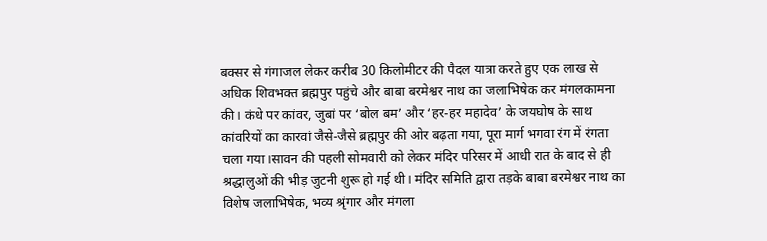बक्सर से गंगाजल लेकर करीब 30 किलोमीटर की पैदल यात्रा करते हुए एक लाख से अधिक शिवभक्त ब्रह्मपुर पहुंचे और बाबा बरमेश्वर नाथ का जलाभिषेक कर मंगलकामना की। कंधे पर कांवर, जुबां पर ‘बोल बम’ और ‘हर-हर महादेव’ के जयघोष के साथ कांवरियों का कारवां जैसे-जैसे ब्रह्मपुर की ओर बढ़ता गया, पूरा मार्ग भगवा रंग में रंगता चला गया।सावन की पहली सोमवारी को लेकर मंदिर परिसर में आधी रात के बाद से ही श्रद्धालुओं की भीड़ जुटनी शुरू हो गई थी। मंदिर समिति द्वारा तड़के बाबा बरमेश्वर नाथ का विशेष जलाभिषेक, भव्य श्रृंगार और मंगला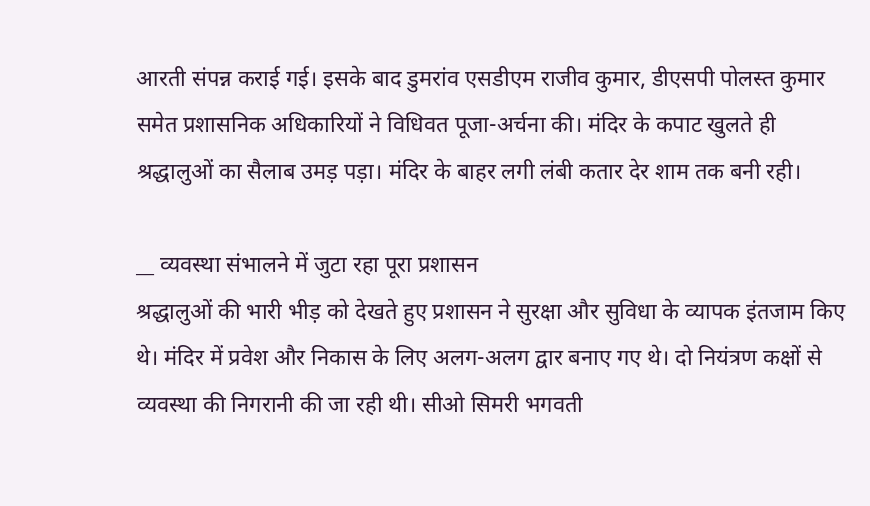आरती संपन्न कराई गई। इसके बाद डुमरांव एसडीएम राजीव कुमार, डीएसपी पोलस्त कुमार समेत प्रशासनिक अधिकारियों ने विधिवत पूजा-अर्चना की। मंदिर के कपाट खुलते ही श्रद्धालुओं का सैलाब उमड़ पड़ा। मंदिर के बाहर लगी लंबी कतार देर शाम तक बनी रही।

__ व्यवस्था संभालने में जुटा रहा पूरा प्रशासन
श्रद्धालुओं की भारी भीड़ को देखते हुए प्रशासन ने सुरक्षा और सुविधा के व्यापक इंतजाम किए थे। मंदिर में प्रवेश और निकास के लिए अलग-अलग द्वार बनाए गए थे। दो नियंत्रण कक्षों से व्यवस्था की निगरानी की जा रही थी। सीओ सिमरी भगवती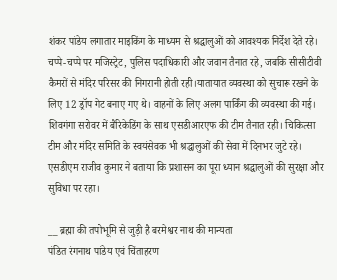शंकर पांडेय लगातार माइकिंग के माध्यम से श्रद्धालुओं को आवश्यक निर्देश देते रहे। चप्पे-चप्पे पर मजिस्ट्रेट, पुलिस पदाधिकारी और जवान तैनात रहे, जबकि सीसीटीवी कैमरों से मंदिर परिसर की निगरानी होती रही।यातायात व्यवस्था को सुचारू रखने के लिए 12 ड्रॉप गेट बनाए गए थे। वाहनों के लिए अलग पार्किंग की व्यवस्था की गई। शिवगंगा सरोवर में बैरिकेडिंग के साथ एसडीआरएफ की टीम तैनात रही। चिकित्सा टीम और मंदिर समिति के स्वयंसेवक भी श्रद्धालुओं की सेवा में दिनभर जुटे रहे। एसडीएम राजीव कुमार ने बताया कि प्रशासन का पूरा ध्यान श्रद्धालुओं की सुरक्षा और सुविधा पर रहा।

__ ब्रह्मा की तपोभूमि से जुड़ी है बरमेश्वर नाथ की मान्यता
पंडित रंगनाथ पांडेय एवं चिंताहरण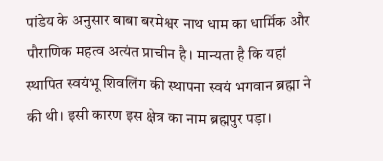पांडेय के अनुसार बाबा बरमेश्वर नाथ धाम का धार्मिक और पौराणिक महत्व अत्यंत प्राचीन है। मान्यता है कि यहां स्थापित स्वयंभू शिवलिंग की स्थापना स्वयं भगवान ब्रह्मा ने की थी। इसी कारण इस क्षेत्र का नाम ब्रह्मपुर पड़ा।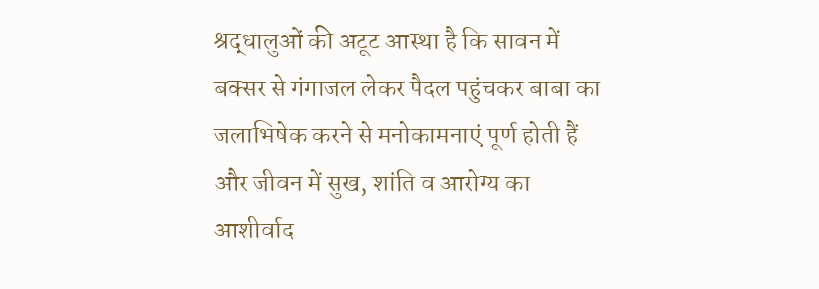श्रद्धालुओं की अटूट आस्था है कि सावन में बक्सर से गंगाजल लेकर पैदल पहुंचकर बाबा का जलाभिषेक करने से मनोकामनाएं पूर्ण होती हैं और जीवन में सुख, शांति व आरोग्य का आशीर्वाद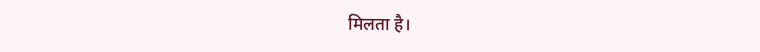मिलता है।